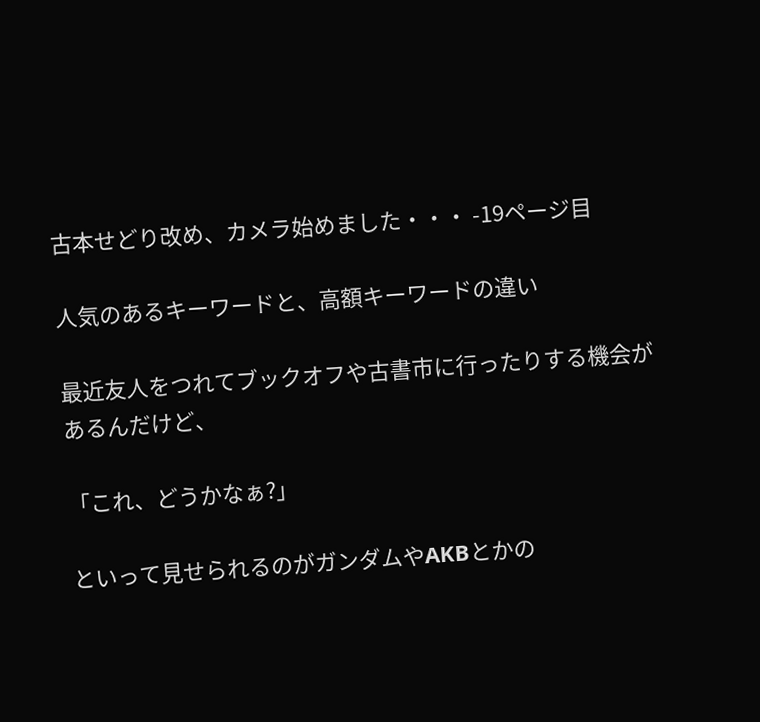古本せどり改め、カメラ始めました・・・ -19ページ目

人気のあるキーワードと、高額キーワードの違い

最近友人をつれてブックオフや古書市に行ったりする機会があるんだけど、

「これ、どうかなぁ?」

といって見せられるのがガンダムやAKBとかの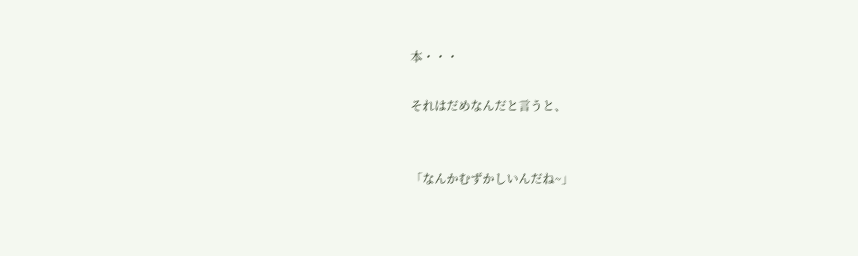本・・・

それはだめなんだと言うと、


「なんかむずかしいんだね~」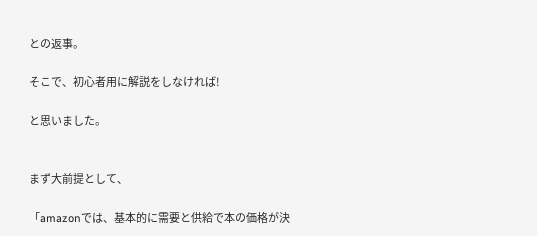との返事。

そこで、初心者用に解説をしなければ!

と思いました。


まず大前提として、

「amazonでは、基本的に需要と供給で本の価格が決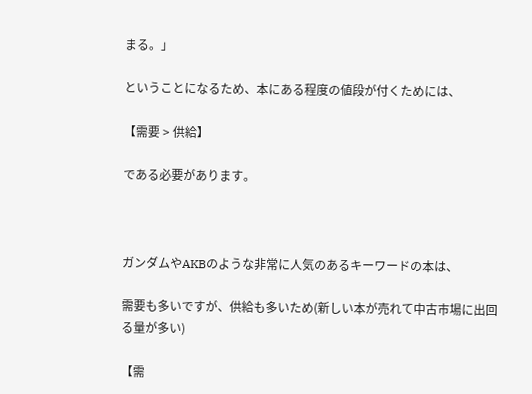まる。」

ということになるため、本にある程度の値段が付くためには、

【需要 > 供給】

である必要があります。



ガンダムやAKBのような非常に人気のあるキーワードの本は、

需要も多いですが、供給も多いため(新しい本が売れて中古市場に出回る量が多い)

【需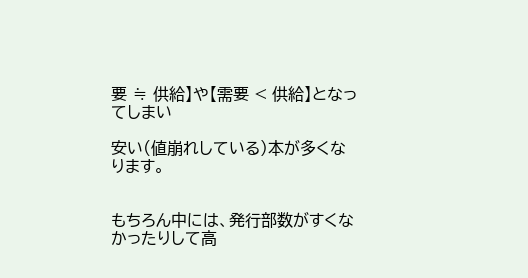要 ≒ 供給】や【需要 < 供給】となってしまい

安い(値崩れしている)本が多くなります。


もちろん中には、発行部数がすくなかったりして高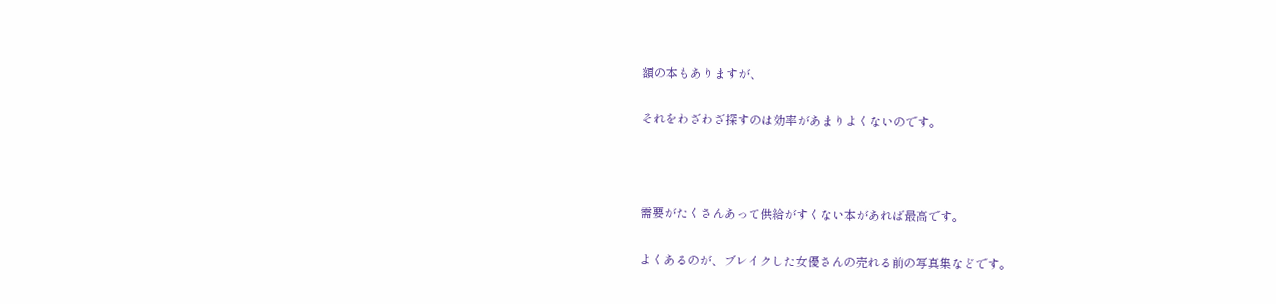額の本もありますが、

それをわざわざ探すのは効率があまりよくないのです。



需要がたくさんあって供給がすくない本があれば最高です。

よくあるのが、ブレイクした女優さんの売れる前の写真集などです。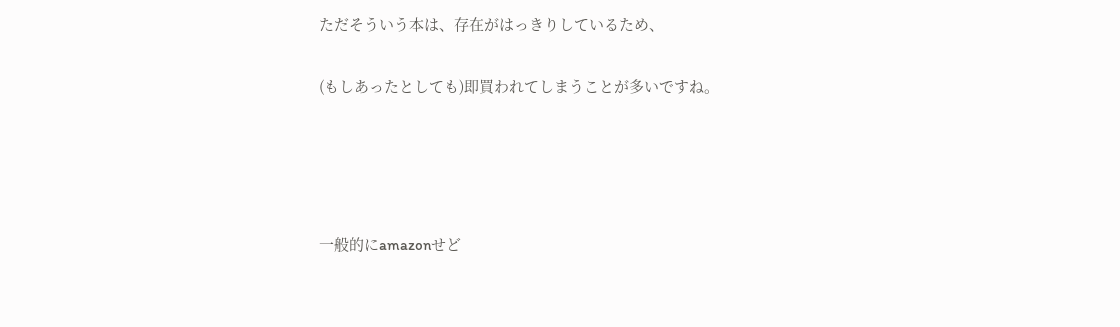ただそういう本は、存在がはっきりしているため、

(もしあったとしても)即買われてしまうことが多いですね。




一般的にamazonせど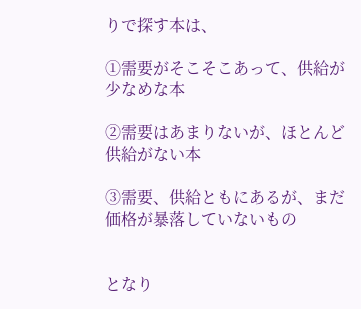りで探す本は、

①需要がそこそこあって、供給が少なめな本

②需要はあまりないが、ほとんど供給がない本

③需要、供給ともにあるが、まだ価格が暴落していないもの


となり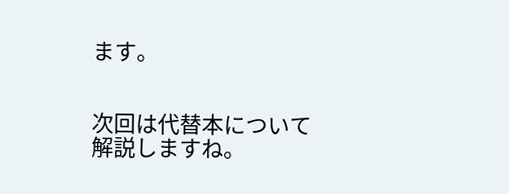ます。


次回は代替本について解説しますね。